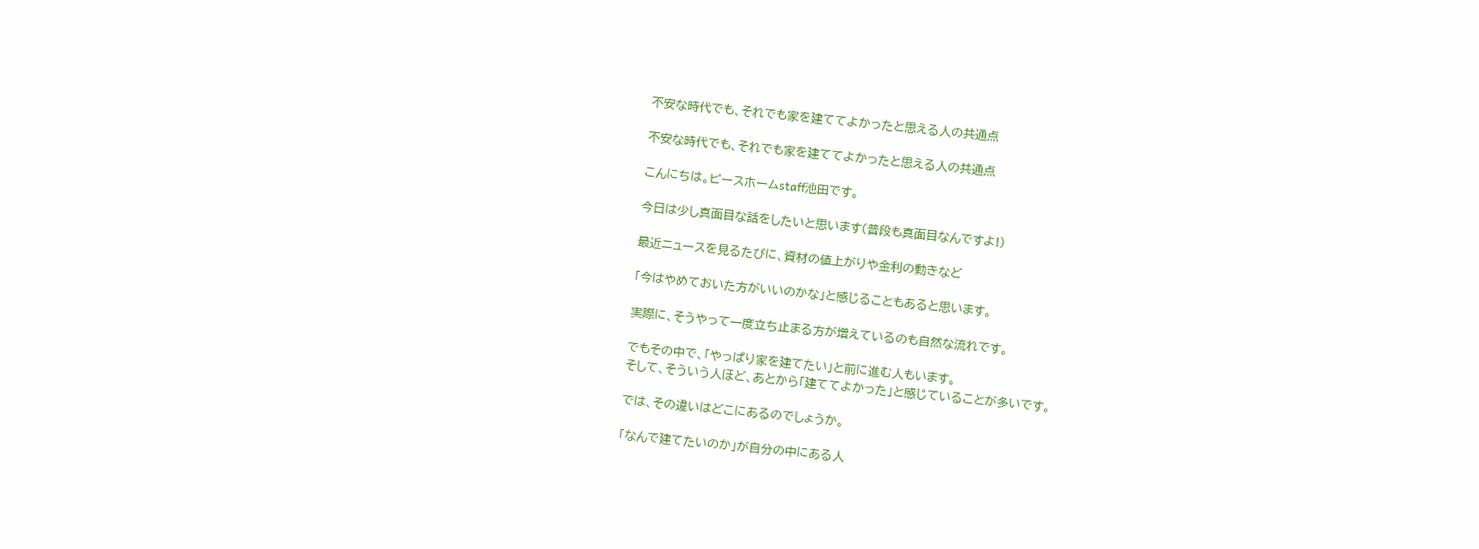不安な時代でも、それでも家を建ててよかったと思える人の共通点

不安な時代でも、それでも家を建ててよかったと思える人の共通点

こんにちは。ピースホームstaff池田です。

今日は少し真面目な話をしたいと思います(普段も真面目なんですよ!)

最近ニュースを見るたびに、資材の値上がりや金利の動きなど

「今はやめておいた方がいいのかな」と感じることもあると思います。

実際に、そうやって一度立ち止まる方が増えているのも自然な流れです。

でもその中で、「やっぱり家を建てたい」と前に進む人もいます。
そして、そういう人ほど、あとから「建ててよかった」と感じていることが多いです。

では、その違いはどこにあるのでしょうか。

「なんで建てたいのか」が自分の中にある人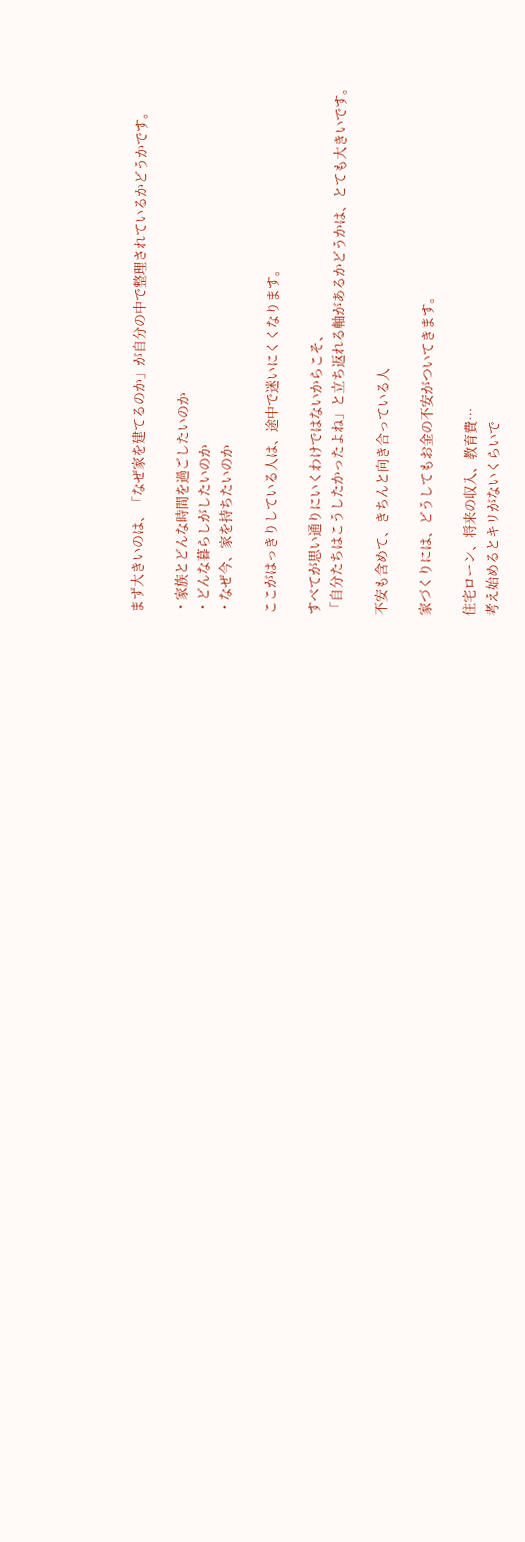まず大きいのは、「なぜ家を建てるのか」が自分の中で整理されているかどうかです。

・家族とどんな時間を過ごしたいのか
・どんな暮らしがしたいのか
・なぜ今、家を持ちたいのか

ここがはっきりしている人は、途中で迷いにくくなります。

すべてが思い通りにいくわけではないからこそ、
「自分たちはこうしたかったよね」と立ち返れる軸があるかどうかは、とても大きいです。

不安も含めて、きちんと向き合っている人

家づくりには、どうしてもお金の不安がついてきます。

住宅ローン、将来の収入、教育費…
考え始めるとキリがないくらいで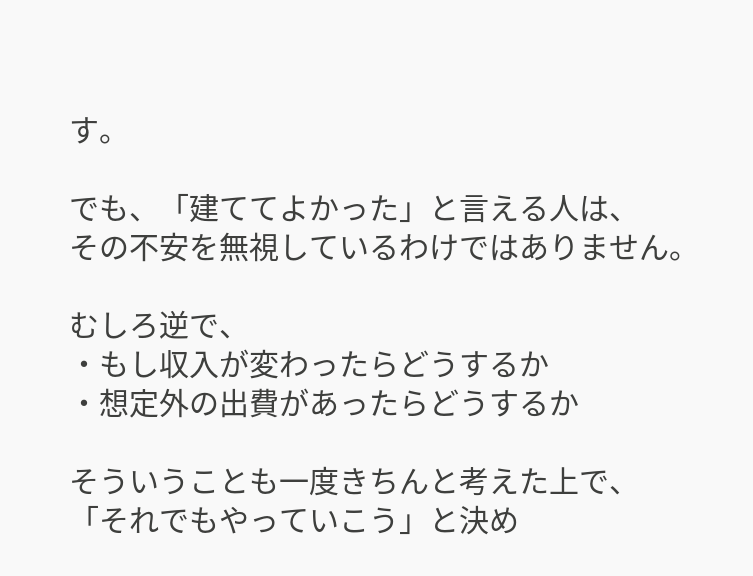す。

でも、「建ててよかった」と言える人は、
その不安を無視しているわけではありません。

むしろ逆で、
・もし収入が変わったらどうするか
・想定外の出費があったらどうするか

そういうことも一度きちんと考えた上で、
「それでもやっていこう」と決め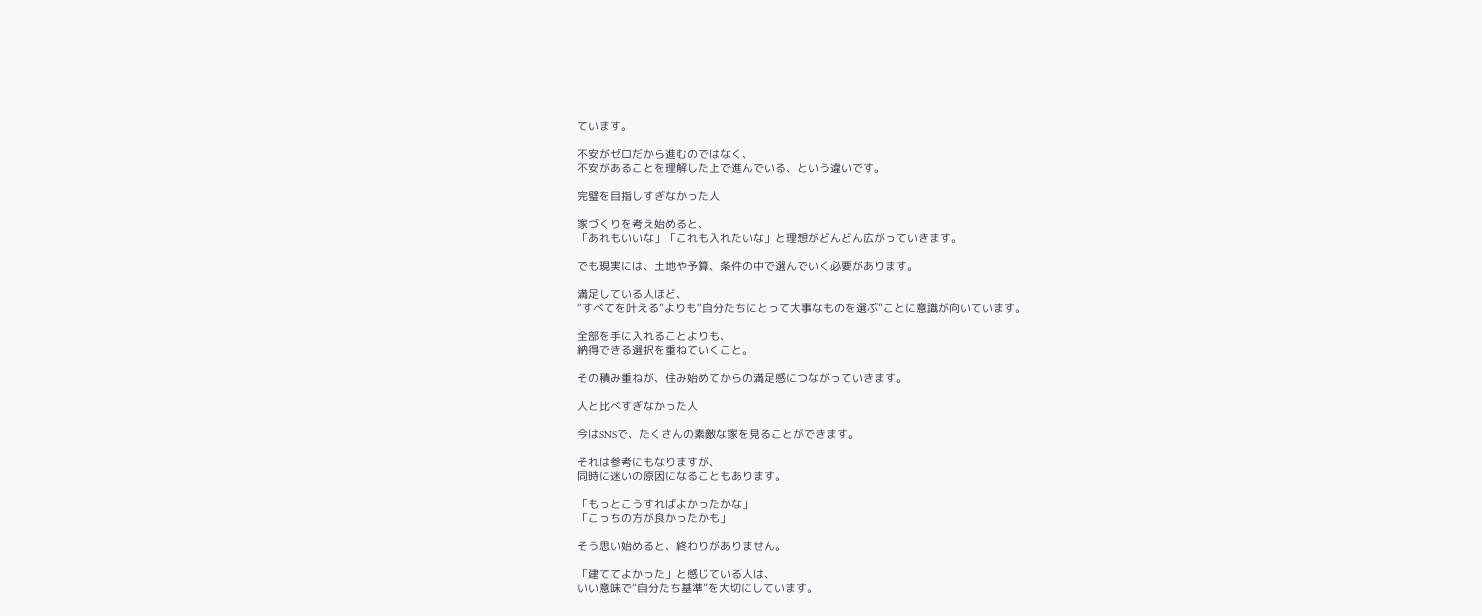ています。

不安がゼロだから進むのではなく、
不安があることを理解した上で進んでいる、という違いです。

完璧を目指しすぎなかった人

家づくりを考え始めると、
「あれもいいな」「これも入れたいな」と理想がどんどん広がっていきます。

でも現実には、土地や予算、条件の中で選んでいく必要があります。

満足している人ほど、
“すべてを叶える”よりも“自分たちにとって大事なものを選ぶ”ことに意識が向いています。

全部を手に入れることよりも、
納得できる選択を重ねていくこと。

その積み重ねが、住み始めてからの満足感につながっていきます。

人と比べすぎなかった人

今はSNSで、たくさんの素敵な家を見ることができます。

それは参考にもなりますが、
同時に迷いの原因になることもあります。

「もっとこうすればよかったかな」
「こっちの方が良かったかも」

そう思い始めると、終わりがありません。

「建ててよかった」と感じている人は、
いい意味で“自分たち基準”を大切にしています。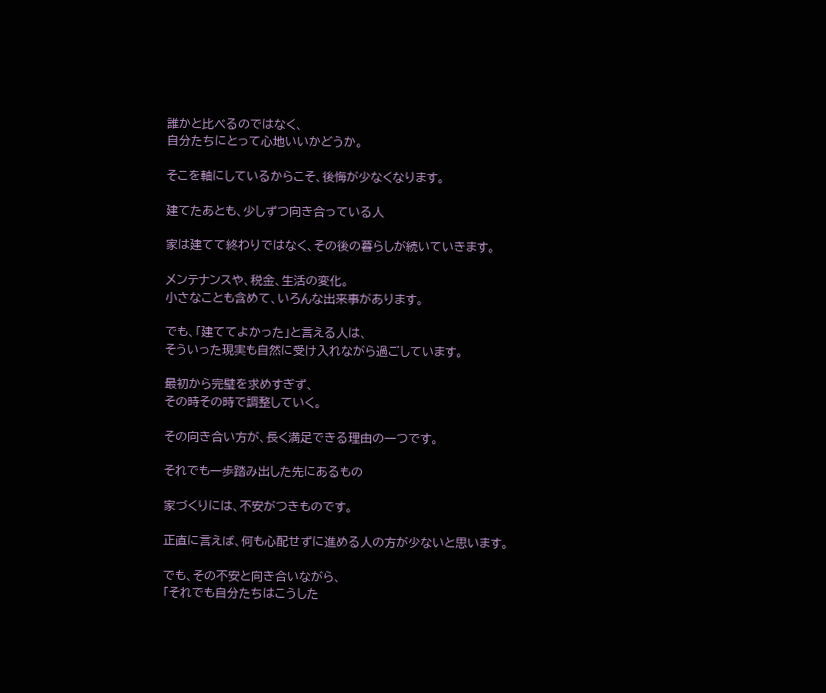誰かと比べるのではなく、
自分たちにとって心地いいかどうか。

そこを軸にしているからこそ、後悔が少なくなります。

建てたあとも、少しずつ向き合っている人

家は建てて終わりではなく、その後の暮らしが続いていきます。

メンテナンスや、税金、生活の変化。
小さなことも含めて、いろんな出来事があります。

でも、「建ててよかった」と言える人は、
そういった現実も自然に受け入れながら過ごしています。

最初から完璧を求めすぎず、
その時その時で調整していく。

その向き合い方が、長く満足できる理由の一つです。

それでも一歩踏み出した先にあるもの

家づくりには、不安がつきものです。

正直に言えば、何も心配せずに進める人の方が少ないと思います。

でも、その不安と向き合いながら、
「それでも自分たちはこうした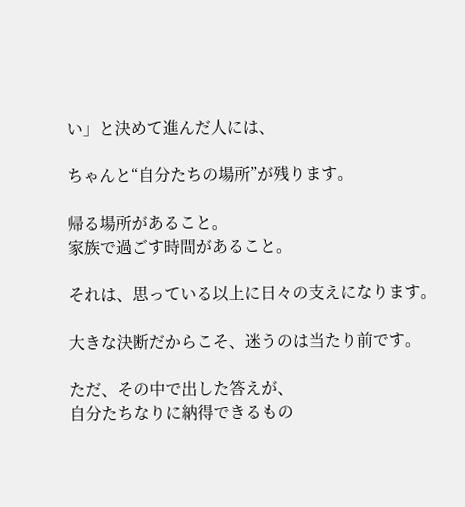い」と決めて進んだ人には、

ちゃんと“自分たちの場所”が残ります。

帰る場所があること。
家族で過ごす時間があること。

それは、思っている以上に日々の支えになります。

大きな決断だからこそ、迷うのは当たり前です。

ただ、その中で出した答えが、
自分たちなりに納得できるもの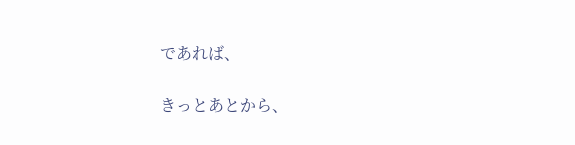であれば、

きっとあとから、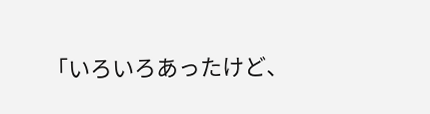「いろいろあったけど、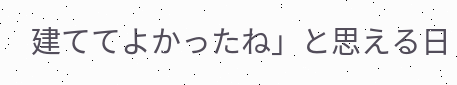建ててよかったね」と思える日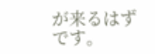が来るはずです。